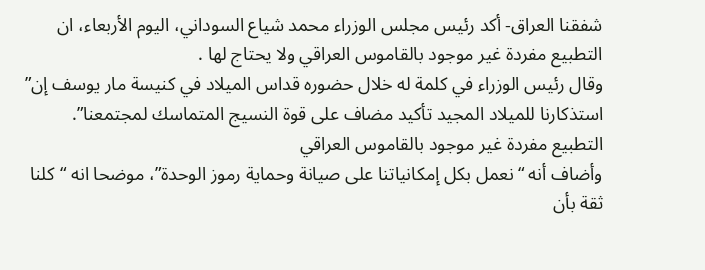شفقنا العراق- أكد رئيس مجلس الوزراء محمد شياع السوداني، اليوم الأربعاء، ان التطبيع مفردة غير موجود بالقاموس العراقي ولا يحتاج لها .
وقال رئيس الوزراء في كلمة له خلال حضوره قداس الميلاد في كنيسة مار يوسف إن” استذكارنا للميلاد المجيد تأكيد مضاف على قوة النسيج المتماسك لمجتمعنا”.
التطبيع مفردة غير موجود بالقاموس العراقي
وأضاف أنه “نعمل بكل إمكانياتنا على صيانة وحماية رموز الوحدة”، موضحا انه “كلنا ثقة بأن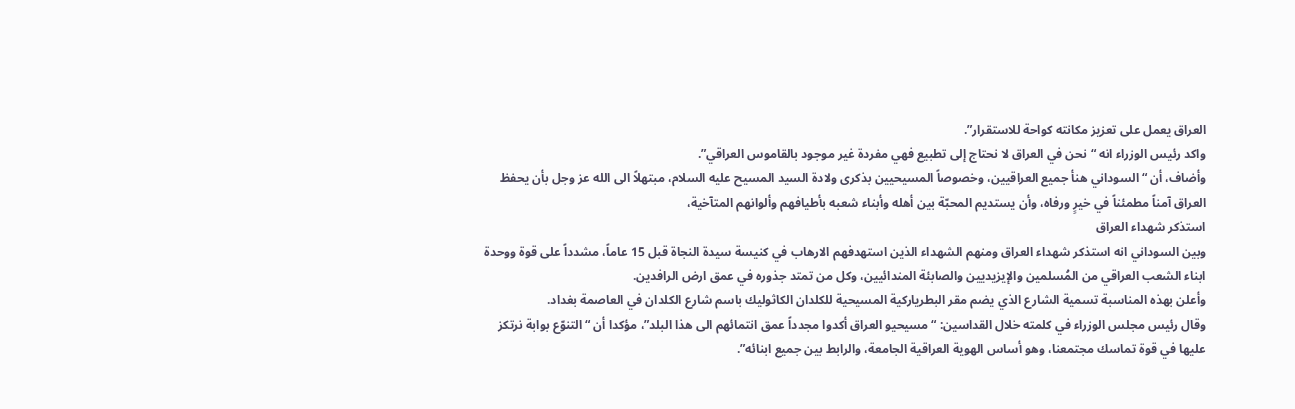العراق يعمل على تعزيز مكانته كواحة للاستقرار”.
واكد رئيس الوزراء انه “نحن في العراق لا نحتاج إلى تطبيع فهي مفردة غير موجود بالقاموس العراقي”.
وأضاف، أن “السوداني هنأ جميع العراقيين، وخصوصاً المسيحيين بذكرى ولادة السيد المسيح عليه السلام، مبتهلاً الى الله عز وجل بأن يحفظ العراق آمناً مطمئناً في خيرٍ ورفاه، وأن يستديم المحبّة بين أهله وأبناء شعبه بأطيافهم وألوانهم المتآخية،
استذكر شهداء العراق
وبين السوداني انه استذكر شهداء العراق ومنهم الشهداء الذين استهدفهم الارهاب في كنيسة سيدة النجاة قبل 15 عاماً، مشدداً على قوة ووحدة ابناء الشعب العراقي من المُسلمين والإيزيديين والصابئة المندائيين، وكل من تمتد جذوره في عمق ارض الرافدين.
وأعلن بهذه المناسبة تسمية الشارع الذي يضم مقر البطرياركية المسيحية للكلدان الكاثوليك باسم شارع الكلدان في العاصمة بغداد.
وقال رئيس مجلس الوزراء في كلمته خلال القداسين: “مسيحيو العراق أكدوا مجدداً عمق انتمائهم الى هذا البلد”، مؤكدا أن “التنوّع بوابة نرتكز عليها في قوة تماسك مجتمعنا، وهو أساس الهوية العراقية الجامعة، والرابط بين جميع ابنائه”.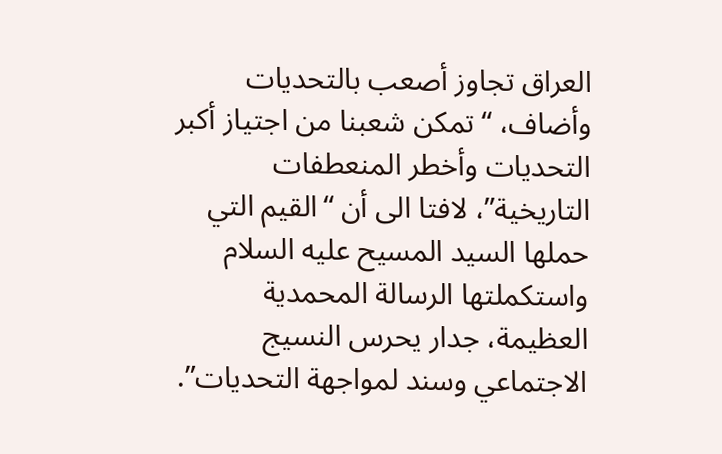العراق تجاوز أصعب بالتحديات
وأضاف، “تمكن شعبنا من اجتياز أكبر التحديات وأخطر المنعطفات التاريخية”، لافتا الى أن “القيم التي حملها السيد المسيح عليه السلام واستكملتها الرسالة المحمدية العظيمة، جدار يحرس النسيج الاجتماعي وسند لمواجهة التحديات”.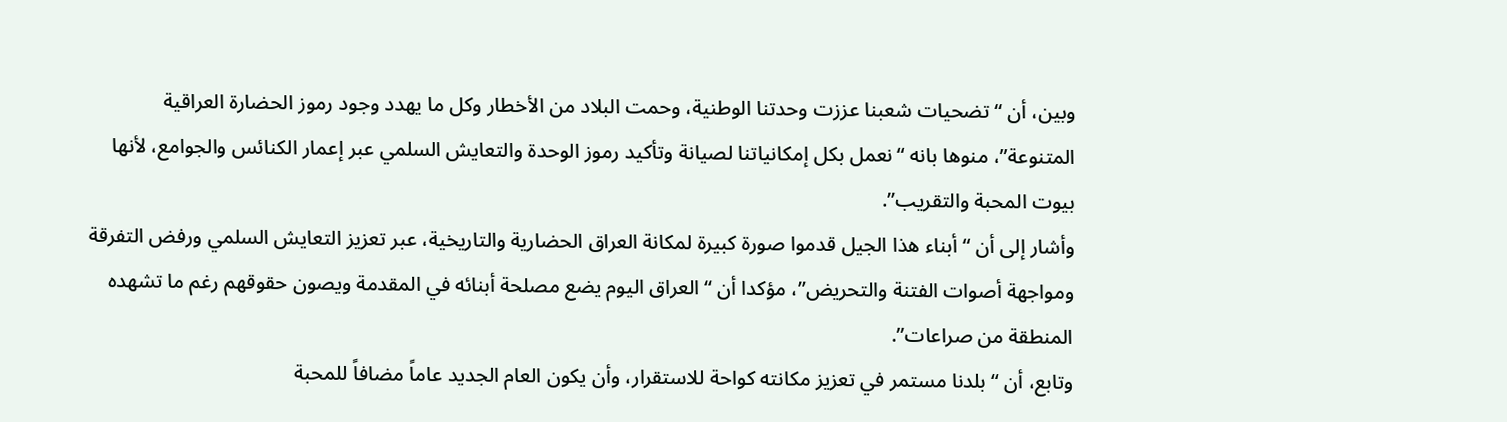وبين، أن “تضحيات شعبنا عززت وحدتنا الوطنية، وحمت البلاد من الأخطار وكل ما يهدد وجود رموز الحضارة العراقية المتنوعة”، منوها بانه “نعمل بكل إمكانياتنا لصيانة وتأكيد رموز الوحدة والتعايش السلمي عبر إعمار الكنائس والجوامع، لأنها بيوت المحبة والتقريب”.
وأشار إلى أن “أبناء هذا الجيل قدموا صورة كبيرة لمكانة العراق الحضارية والتاريخية، عبر تعزيز التعايش السلمي ورفض التفرقة ومواجهة أصوات الفتنة والتحريض”، مؤكدا أن “العراق اليوم يضع مصلحة أبنائه في المقدمة ويصون حقوقهم رغم ما تشهده المنطقة من صراعات”.
وتابع، أن “بلدنا مستمر في تعزيز مكانته كواحة للاستقرار، وأن يكون العام الجديد عاماً مضافاً للمحبة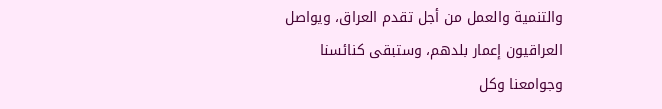والتنمية والعمل من أجل تقدم العراق، ويواصل العراقيون إعمار بلدهم، وستبقى كنائسنا وجوامعنا وكل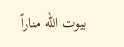بيوت الله مناراً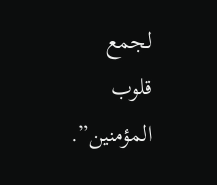لجمع قلوب المؤمنين”.